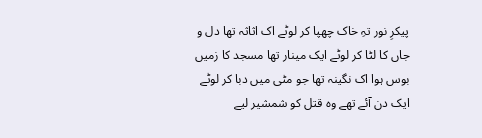پیکرِ نور تہِ خاک چھپا کر لوٹے اک اثاثہ تھا دل و جاں کا لٹا کر لوٹے ایک مینار تھا مسجد کا زمیں بوس ہوا اک نگینہ تھا جو مٹی میں دبا کر لوٹے ایک دن آئے تھے وہ قتل کو شمشیر لیے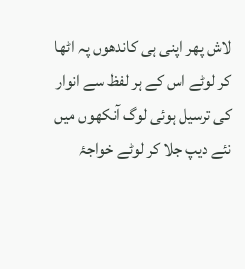لاش پھر اپنی ہی کاندھوں پہ اٹھا کر لوٹے اس کے ہر لفظ سے انوار کی ترسیل ہوئی لوگ آنکھوں میں نئے دیپ جلا کر لوٹے خواجۂ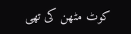کوٹ مٹھن کی تھی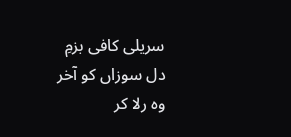سریلی کافی بزمِ دل سوزاں کو آخر وہ رلا کر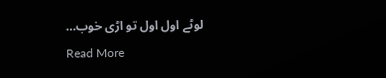لوٹے اول اول تو اڑی خوب…
Read More